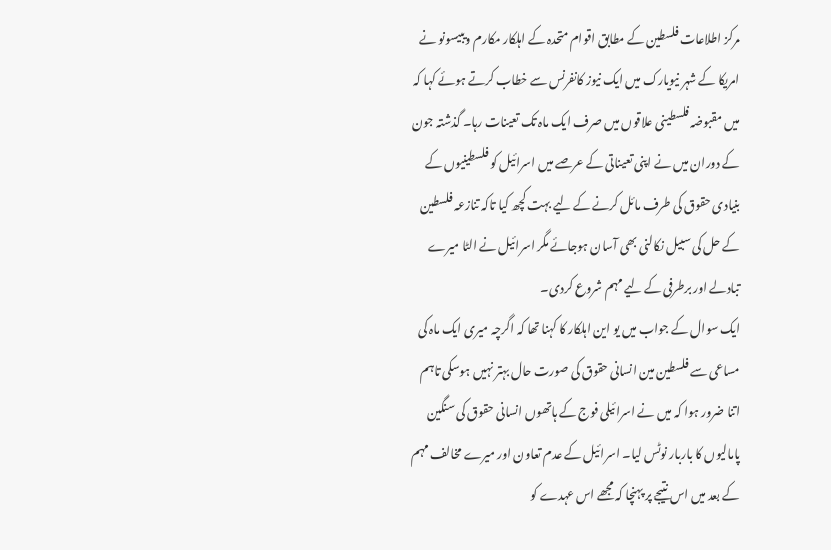مرکز اطلاعات فلسطین کے مطابق اقوام متحدہ کے اہلکار مکارم ویبیسونو نے امریکا کے شہر نیویارک میں ایک نیوز کانفرنس سے خطاب کرتے ہوئے کہا کہ میں مقبوضہ فلسطینی علاقوں میں صرف ایک ماہ تک تعینات رہا۔ گذشتہ جون کے دوران میں نے اپنی تعیناتی کے عرصے میں اسرائیل کو فلسطینیوں کے بنیادی حقوق کی طرف مائل کرنے کے لیے بہت کچھ کیا تاکہ تنازعہ فلسطین کے حل کی سبیل نکالنی بھی آسان ہوجائے مگر اسرائیل نے الٹا میرے تبادلے اور برطرفی کے لیے مہم شروع کردی۔
ایک سوال کے جواب میں یو این اہلکار کا کہنا تھا کہ اگرچہ میری ایک ماہ کی مساعی سے فلسطین مین انسانی حقوق کی صورت حال بہتر نہیں ہوسکی تاہم اتنا ضرور ہوا کہ میں نے اسرائیلی فوج کے ہاتھوں انسانی حقوق کی سنگین پامالیوں کا باربار نوٹس لیا۔ اسرائیل کے عدم تعاون اور میرے مخالف مہم کے بعد میں اس نتیجے پر پہنچا کہ مجھے اس عہدے کو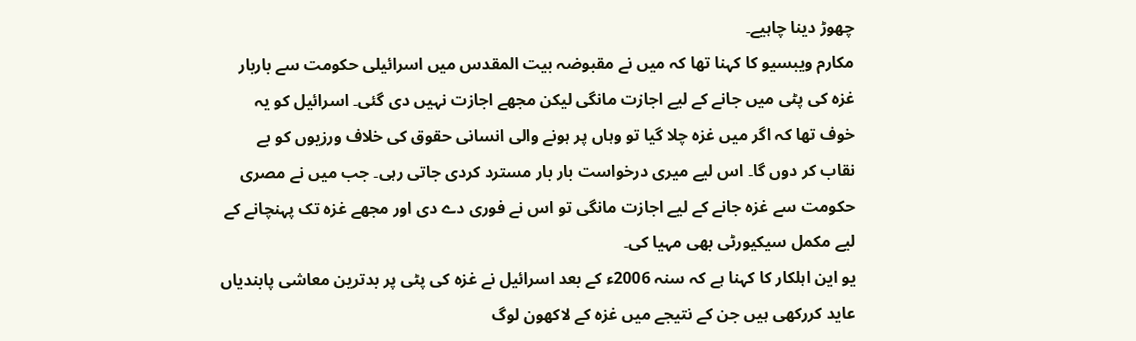چھوڑ دینا چاہیے۔
مکارم ویبسیو کا کہنا تھا کہ میں نے مقبوضہ بیت المقدس میں اسرائیلی حکومت سے باربار غزہ کی پٹی میں جانے کے لیے اجازت مانگی لیکن مجھے اجازت نہیں دی گئی۔ اسرائیل کو یہ خوف تھا کہ اگر میں غزہ چلا گیا تو وہاں پر ہونے والی انسانی حقوق کی خلاف ورزیوں کو بے نقاب کر دوں گا۔ اس لیے میری درخواست بار بار مسترد کردی جاتی رہی۔ جب میں نے مصری حکومت سے غزہ جانے کے لیے اجازت مانگی تو اس نے فوری دے دی اور مجھے غزہ تک پہنچانے کے لیے مکمل سیکیورٹی بھی مہیا کی۔
یو این اہلکار کا کہنا ہے کہ سنہ 2006ء کے بعد اسرائیل نے غزہ کی پٹی پر بدترین معاشی پابندیاں عاید کررکھی ہیں جن کے نتیجے میں غزہ کے لاکھون لوگ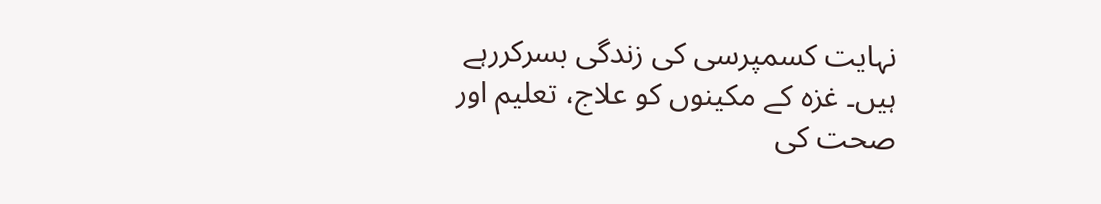نہایت کسمپرسی کی زندگی بسرکررہے ہیں۔ غزہ کے مکینوں کو علاج، تعلیم اور صحت کی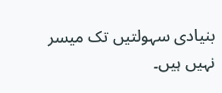بنیادی سہولتیں تک میسر نہیں ہیں۔